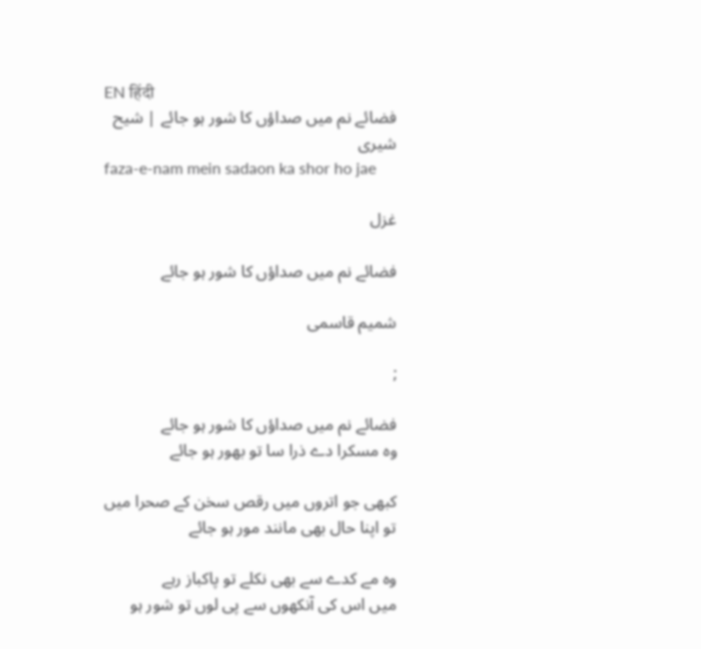EN हिंदी
فضائے نم میں صداؤں کا شور ہو جائے | شیح شیری
faza-e-nam mein sadaon ka shor ho jae

غزل

فضائے نم میں صداؤں کا شور ہو جائے

شمیم قاسمی

;

فضائے نم میں صداؤں کا شور ہو جائے
وہ مسکرا دے ذرا سا تو بھور ہو جائے

کبھی جو اتروں میں رقص سخن کے صحرا میں
تو اپنا حال بھی مانند مور ہو جائے

وہ مے کدے سے بھی نکلے تو پاکباز رہے
میں اس کی آنکھوں سے پی لوں تو شور ہو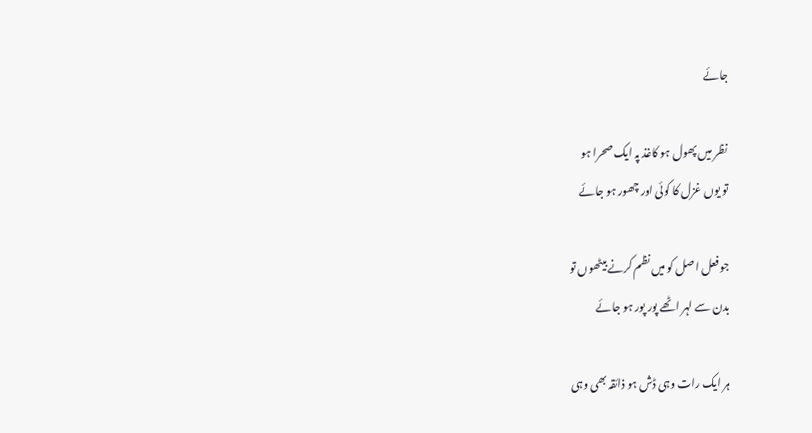جائے

نظر میں پھول ہو کاغذ پہ ایک صحرا ہو
تو یوں غزل کا کوئی اور چھور ہو جائے

جو فعل اصل کو میں نظم کرنے بیٹھوں تو
بدن سے لہر اٹھے پور پور ہو جائے

ہر ایک رات وہی ڈش ہو ذائقہ بھی وہی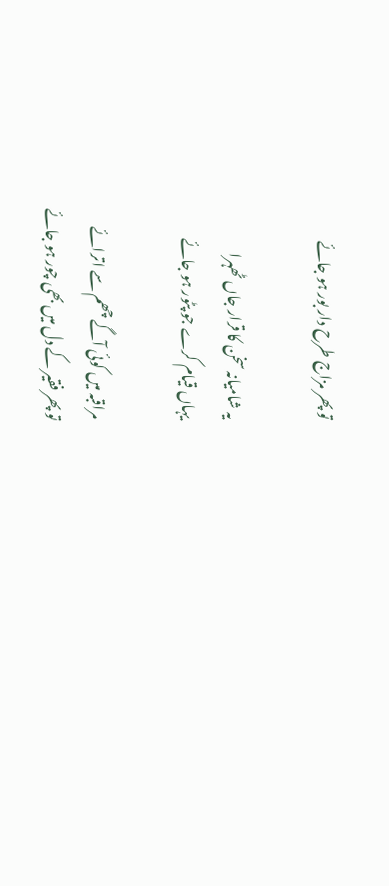تو پھر مزاج طرح دار بور ہو جائے

یہ شامیانہ سخن کا قرار جاں ٹھہرا
یہاں قیام کرے جو پٹور ہو جائے

مراقبہ میں کوئی آگے چھم سے اترائے
تو پھر فقیر کے دل میں بھی چور ہو جائے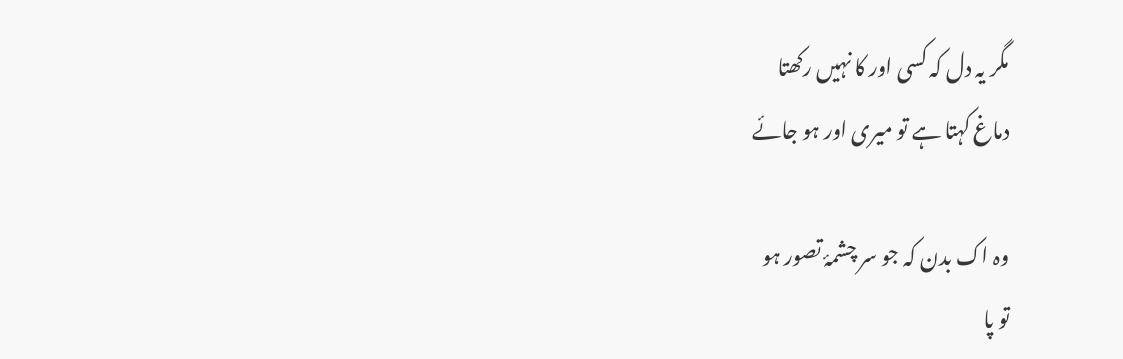مگر یہ دل کہ کسی اور کا نہیں رکھتا
دماغ کہتا ہے تو میری اور ہو جائے

وہ اک بدن کہ جو سر چشمۂ تصور ہو
تو پا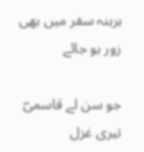برہنہ سفر میں بھی زور ہو جائے

جو سن لے قاسمیؔ تیری غزل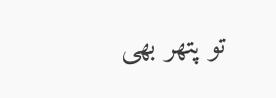تو پتھر بھی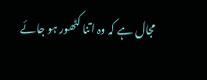مجال ہے کہ وہ اتنا کٹھور ہو جائے